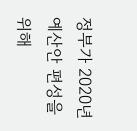정부가 2020년 예산안 편성을 위해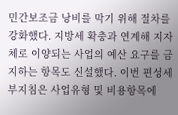민간보조금 낭비를 막기 위해 절차를 강화했다. 지방세 확충과 연계해 지자체로 이양되는 사업의 예산 요구를 금지하는 항목도 신설했다. 이번 편성세부지침은 사업유형 및 비용항목에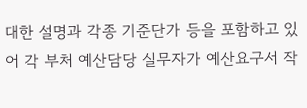대한 설명과 각종 기준단가 등을 포함하고 있어 각 부처 예산담당 실무자가 예산요구서 작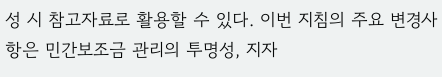성 시 참고자료로 활용할 수 있다. 이번 지침의 주요 변경사항은 민간보조금 관리의 투명성, 지자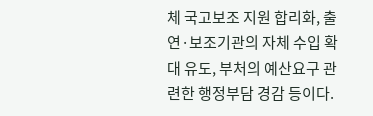체 국고보조 지원 합리화, 출연·보조기관의 자체 수입 확대 유도, 부처의 예산요구 관련한 행정부담 경감 등이다.